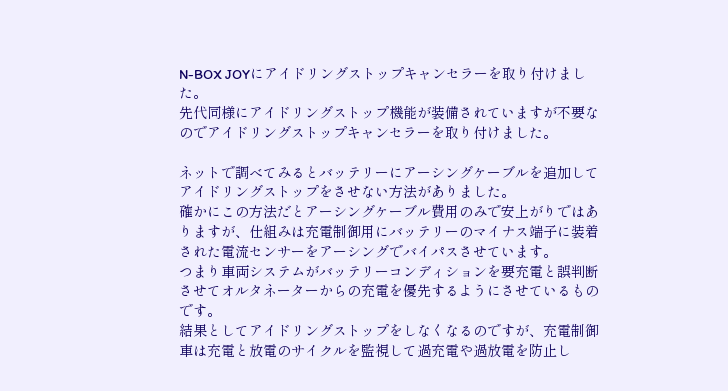N-BOX JOYにアイドリングストップキャンセラーを取り付けました。
先代同様にアイドリングストップ機能が装備されていますが不要なのでアイドリングストップキャンセラーを取り付けました。

ネットで調べてみるとバッテリーにアーシングケーブルを追加してアイドリングストップをさせない方法がありました。
確かにこの方法だとアーシングケーブル費用のみで安上がりではありますが、仕組みは充電制御用にバッテリーのマイナス端子に装着された電流センサーをアーシングでバイパスさせています。
つまり車両システムがバッテリーコンディションを要充電と誤判断させてオルタネーターからの充電を優先するようにさせているものです。
結果としてアイドリングストップをしなくなるのですが、充電制御車は充電と放電のサイクルを監視して過充電や過放電を防止し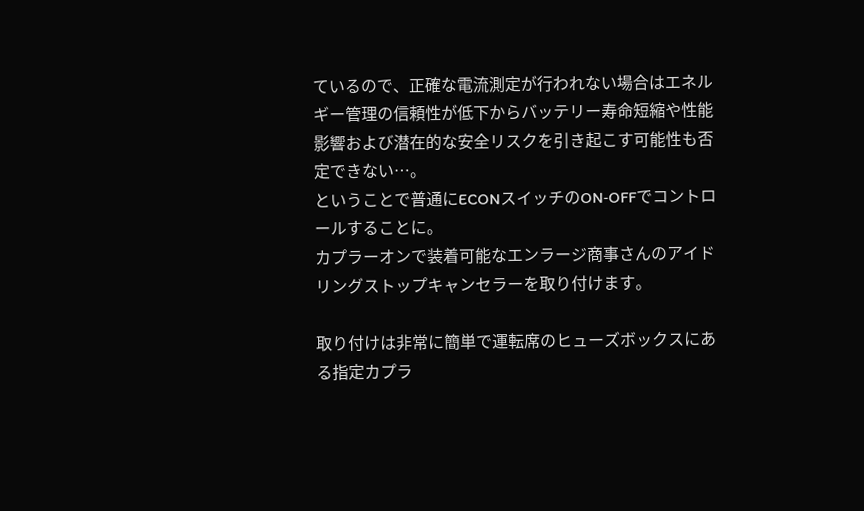ているので、正確な電流測定が行われない場合はエネルギー管理の信頼性が低下からバッテリー寿命短縮や性能影響および潜在的な安全リスクを引き起こす可能性も否定できない…。
ということで普通にECONスイッチのON‐OFFでコントロールすることに。
カプラーオンで装着可能なエンラージ商事さんのアイドリングストップキャンセラーを取り付けます。

取り付けは非常に簡単で運転席のヒューズボックスにある指定カプラ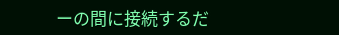ーの間に接続するだ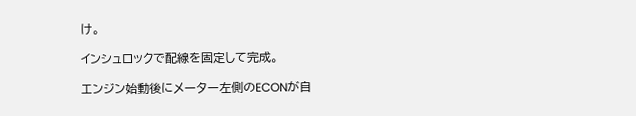け。

インシュロックで配線を固定して完成。

エンジン始動後にメーター左側のECONが自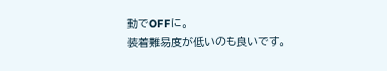動でOFFに。
装着難易度が低いのも良いです。